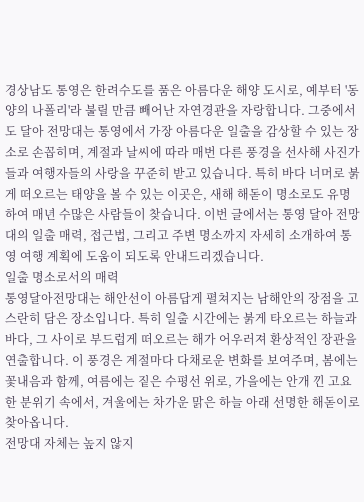경상남도 통영은 한려수도를 품은 아름다운 해양 도시로, 예부터 '동양의 나폴리'라 불릴 만큼 빼어난 자연경관을 자랑합니다. 그중에서도 달아 전망대는 통영에서 가장 아름다운 일출을 감상할 수 있는 장소로 손꼽히며, 계절과 날씨에 따라 매번 다른 풍경을 선사해 사진가들과 여행자들의 사랑을 꾸준히 받고 있습니다. 특히 바다 너머로 붉게 떠오르는 태양을 볼 수 있는 이곳은, 새해 해돋이 명소로도 유명하여 매년 수많은 사람들이 찾습니다. 이번 글에서는 통영 달아 전망대의 일출 매력, 접근법, 그리고 주변 명소까지 자세히 소개하여 통영 여행 계획에 도움이 되도록 안내드리겠습니다.
일출 명소로서의 매력
통영달아전망대는 해안선이 아름답게 펼쳐지는 남해안의 장점을 고스란히 담은 장소입니다. 특히 일출 시간에는 붉게 타오르는 하늘과 바다, 그 사이로 부드럽게 떠오르는 해가 어우러져 환상적인 장관을 연출합니다. 이 풍경은 계절마다 다채로운 변화를 보여주며, 봄에는 꽃내음과 함께, 여름에는 짙은 수평선 위로, 가을에는 안개 낀 고요한 분위기 속에서, 겨울에는 차가운 맑은 하늘 아래 선명한 해돋이로 찾아옵니다.
전망대 자체는 높지 않지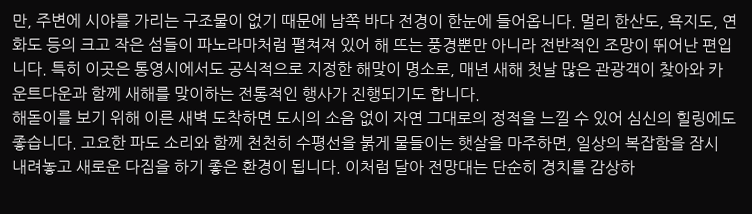만, 주변에 시야를 가리는 구조물이 없기 때문에 남쪽 바다 전경이 한눈에 들어옵니다. 멀리 한산도, 욕지도, 연화도 등의 크고 작은 섬들이 파노라마처럼 펼쳐져 있어 해 뜨는 풍경뿐만 아니라 전반적인 조망이 뛰어난 편입니다. 특히 이곳은 통영시에서도 공식적으로 지정한 해맞이 명소로, 매년 새해 첫날 많은 관광객이 찾아와 카운트다운과 함께 새해를 맞이하는 전통적인 행사가 진행되기도 합니다.
해돋이를 보기 위해 이른 새벽 도착하면 도시의 소음 없이 자연 그대로의 정적을 느낄 수 있어 심신의 힐링에도 좋습니다. 고요한 파도 소리와 함께 천천히 수평선을 붉게 물들이는 햇살을 마주하면, 일상의 복잡함을 잠시 내려놓고 새로운 다짐을 하기 좋은 환경이 됩니다. 이처럼 달아 전망대는 단순히 경치를 감상하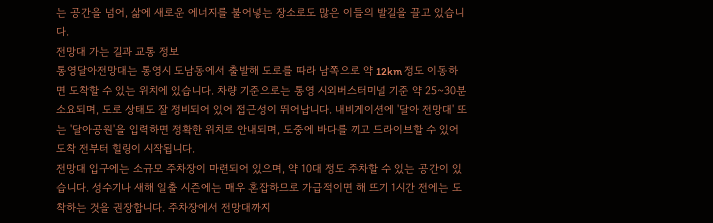는 공간을 넘어, 삶에 새로운 에너지를 불어넣는 장소로도 많은 이들의 발길을 끌고 있습니다.
전망대 가는 길과 교통 정보
통영달아전망대는 통영시 도남동에서 출발해 도로를 따라 남쪽으로 약 12km 정도 이동하면 도착할 수 있는 위치에 있습니다. 차량 기준으로는 통영 시외버스터미널 기준 약 25~30분 소요되며, 도로 상태도 잘 정비되어 있어 접근성이 뛰어납니다. 내비게이션에 '달아 전망대' 또는 '달아공원'을 입력하면 정확한 위치로 안내되며, 도중에 바다를 끼고 드라이브할 수 있어 도착 전부터 힐링이 시작됩니다.
전망대 입구에는 소규모 주차장이 마련되어 있으며, 약 10대 정도 주차할 수 있는 공간이 있습니다. 성수기나 새해 일출 시즌에는 매우 혼잡하므로 가급적이면 해 뜨기 1시간 전에는 도착하는 것을 권장합니다. 주차장에서 전망대까지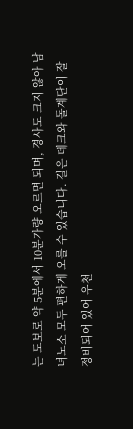는 도보로 약 5분에서 10분가량 오르면 되며, 경사도 크지 않아 남녀노소 모두 편하게 오를 수 있습니다. 길은 데크와 돌계단이 잘 정비되어 있어 우천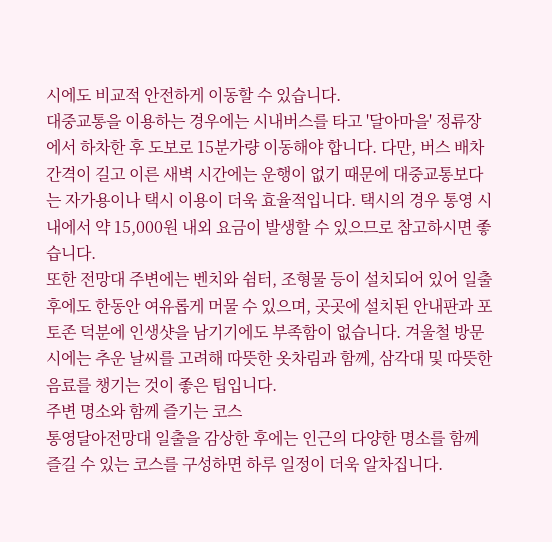시에도 비교적 안전하게 이동할 수 있습니다.
대중교통을 이용하는 경우에는 시내버스를 타고 '달아마을' 정류장에서 하차한 후 도보로 15분가량 이동해야 합니다. 다만, 버스 배차 간격이 길고 이른 새벽 시간에는 운행이 없기 때문에 대중교통보다는 자가용이나 택시 이용이 더욱 효율적입니다. 택시의 경우 통영 시내에서 약 15,000원 내외 요금이 발생할 수 있으므로 참고하시면 좋습니다.
또한 전망대 주변에는 벤치와 쉼터, 조형물 등이 설치되어 있어 일출 후에도 한동안 여유롭게 머물 수 있으며, 곳곳에 설치된 안내판과 포토존 덕분에 인생샷을 남기기에도 부족함이 없습니다. 겨울철 방문 시에는 추운 날씨를 고려해 따뜻한 옷차림과 함께, 삼각대 및 따뜻한 음료를 챙기는 것이 좋은 팁입니다.
주변 명소와 함께 즐기는 코스
통영달아전망대 일출을 감상한 후에는 인근의 다양한 명소를 함께 즐길 수 있는 코스를 구성하면 하루 일정이 더욱 알차집니다.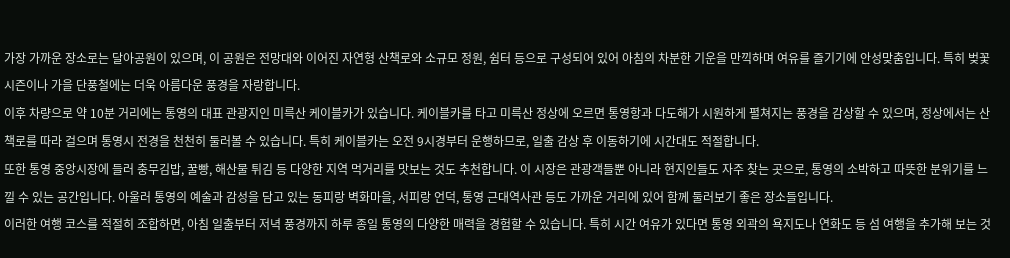가장 가까운 장소로는 달아공원이 있으며, 이 공원은 전망대와 이어진 자연형 산책로와 소규모 정원, 쉼터 등으로 구성되어 있어 아침의 차분한 기운을 만끽하며 여유를 즐기기에 안성맞춤입니다. 특히 벚꽃 시즌이나 가을 단풍철에는 더욱 아름다운 풍경을 자랑합니다.
이후 차량으로 약 10분 거리에는 통영의 대표 관광지인 미륵산 케이블카가 있습니다. 케이블카를 타고 미륵산 정상에 오르면 통영항과 다도해가 시원하게 펼쳐지는 풍경을 감상할 수 있으며, 정상에서는 산책로를 따라 걸으며 통영시 전경을 천천히 둘러볼 수 있습니다. 특히 케이블카는 오전 9시경부터 운행하므로, 일출 감상 후 이동하기에 시간대도 적절합니다.
또한 통영 중앙시장에 들러 충무김밥, 꿀빵, 해산물 튀김 등 다양한 지역 먹거리를 맛보는 것도 추천합니다. 이 시장은 관광객들뿐 아니라 현지인들도 자주 찾는 곳으로, 통영의 소박하고 따뜻한 분위기를 느낄 수 있는 공간입니다. 아울러 통영의 예술과 감성을 담고 있는 동피랑 벽화마을, 서피랑 언덕, 통영 근대역사관 등도 가까운 거리에 있어 함께 둘러보기 좋은 장소들입니다.
이러한 여행 코스를 적절히 조합하면, 아침 일출부터 저녁 풍경까지 하루 종일 통영의 다양한 매력을 경험할 수 있습니다. 특히 시간 여유가 있다면 통영 외곽의 욕지도나 연화도 등 섬 여행을 추가해 보는 것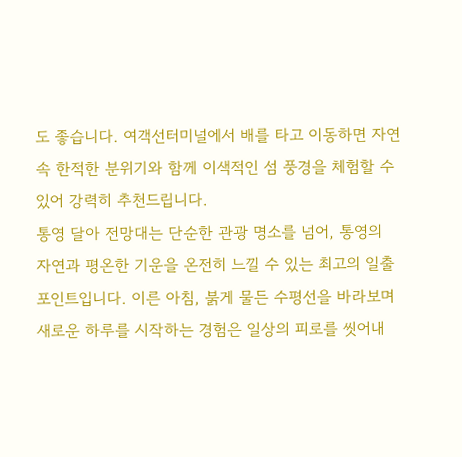도 좋습니다. 여객선터미널에서 배를 타고 이동하면 자연 속 한적한 분위기와 함께 이색적인 섬 풍경을 체험할 수 있어 강력히 추천드립니다.
통영 달아 전망대는 단순한 관광 명소를 넘어, 통영의 자연과 평온한 기운을 온전히 느낄 수 있는 최고의 일출 포인트입니다. 이른 아침, 붉게 물든 수평선을 바라보며 새로운 하루를 시작하는 경험은 일상의 피로를 씻어내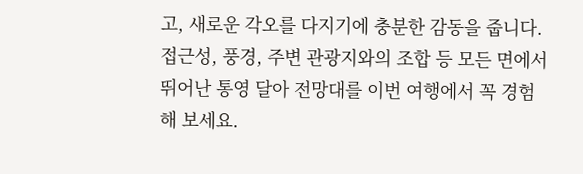고, 새로운 각오를 다지기에 충분한 감동을 줍니다. 접근성, 풍경, 주변 관광지와의 조합 등 모든 면에서 뛰어난 통영 달아 전망대를 이번 여행에서 꼭 경험해 보세요.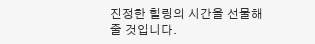진정한 힐링의 시간을 선물해 줄 것입니다.